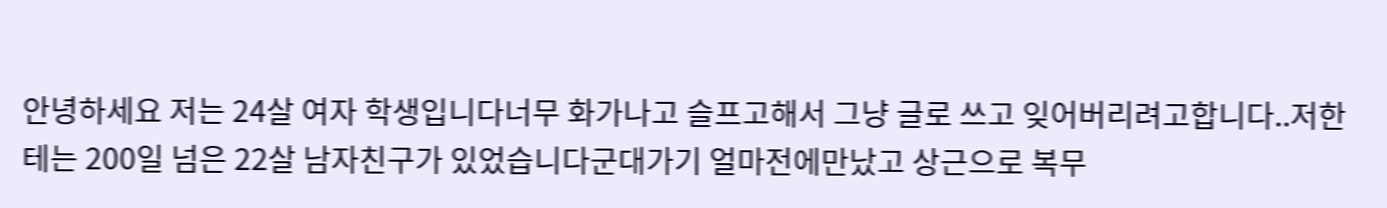안녕하세요 저는 24살 여자 학생입니다너무 화가나고 슬프고해서 그냥 글로 쓰고 잊어버리려고합니다..저한테는 200일 넘은 22살 남자친구가 있었습니다군대가기 얼마전에만났고 상근으로 복무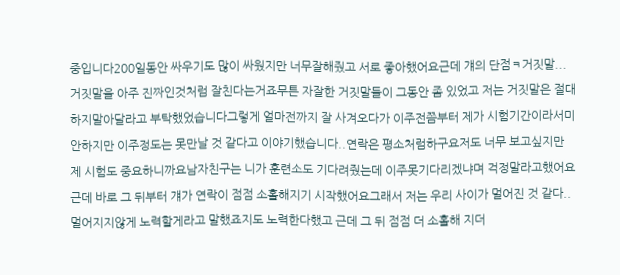중입니다200일동안 싸우기도 많이 싸웠지만 너무잘해줬고 서로 좋아했어요근데 걔의 단점ㅋ거짓말... 거짓말을 아주 진짜인것처럼 잘친다는거죠무튼 자잘한 거짓말들이 그동안 좀 있었고 저는 거짓말은 절대 하지말아달라고 부탁했었습니다그렇게 얼마전까지 잘 사겨오다가 이주전쯤부터 제가 시험기간이라서미안하지만 이주정도는 못만날 것 같다고 이야기했습니다..연락은 평소처럼하구요저도 너무 보고싶지만 제 시험도 중요하니까요남자친구는 니가 훈련소도 기다려줬는데 이주못기다리겠냐며 걱정말라고했어요근데 바로 그 뒤부터 걔가 연락이 점점 소홀해지기 시작했어요그래서 저는 우리 사이가 멀어진 것 같다..멀어지지않게 노력할게라고 말했죠지도 노력한다했고 근데 그 뒤 점점 더 소홀해 지더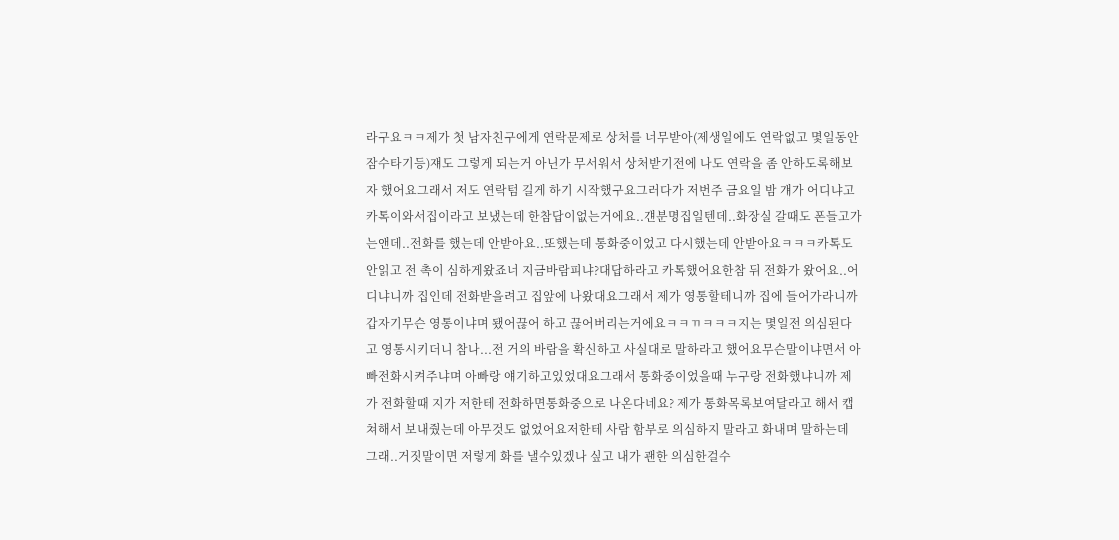라구요ㅋㅋ제가 첫 남자친구에게 연락문제로 상처를 너무받아(제생일에도 연락없고 몇일동안 잠수타기등)쟤도 그렇게 되는거 아닌가 무서워서 상처받기전에 나도 연락을 좀 안하도록해보자 했어요그래서 저도 연락텀 길게 하기 시작했구요그러다가 저번주 금요일 밤 걔가 어디냐고 카톡이와서집이라고 보냈는데 한참답이없는거에요..걘분명집일텐데..화장실 갈때도 폰들고가는앤데..전화를 했는데 안받아요..또했는데 통화중이었고 다시했는데 안받아요ㅋㅋㅋ카톡도 안읽고 전 촉이 심하게왔죠너 지금바람피냐?대답하라고 카톡했어요한참 뒤 전화가 왔어요..어디냐니까 집인데 전화받을려고 집앞에 나왔대요그래서 제가 영통할테니까 집에 들어가라니까갑자기무슨 영통이냐며 됐어끊어 하고 끊어버리는거에요ㅋㅋㄲㅋㅋㅋ지는 몇일전 의심된다고 영통시키더니 참나...전 거의 바람을 확신하고 사실대로 말하라고 했어요무슨말이냐면서 아빠전화시켜주냐며 아빠랑 얘기하고있었대요그래서 통화중이었을때 누구랑 전화했냐니까 제가 전화할때 지가 저한테 전화하면통화중으로 나온다네요? 제가 통화목록보여달라고 해서 캡쳐해서 보내줬는데 아무것도 없었어요저한테 사람 함부로 의심하지 말라고 화내며 말하는데 그래..거짓말이면 저렇게 화를 낼수있겠나 싶고 내가 괜한 의심한걸수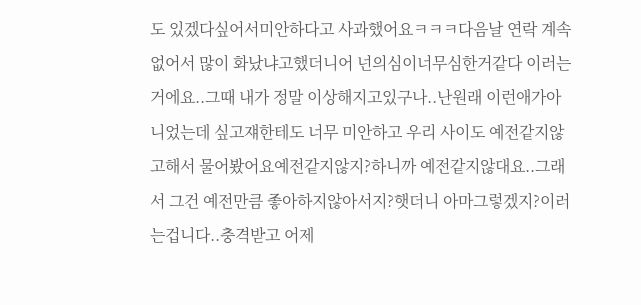도 있겠다싶어서미안하다고 사과했어요ㅋㅋㅋ다음날 연락 계속없어서 많이 화났냐고했더니어 넌의심이너무심한거같다 이러는거에요..그때 내가 정말 이상해지고있구나..난원래 이런애가아니었는데 싶고쟤한테도 너무 미안하고 우리 사이도 예전같지않고해서 물어봤어요예전같지않지?하니까 예전같지않대요..그래서 그건 예전만큼 좋아하지않아서지?햇더니 아마그렇겠지?이러는겁니다..충격받고 어제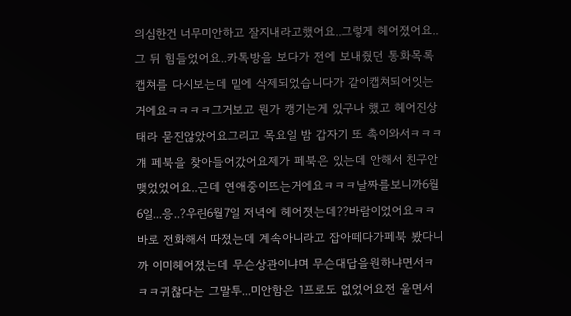의심한건 너무미안하고 잘지내라고했어요..그렇게 헤어졌어요..그 뒤 힘들었어요..카톡방을 보다가 전에 보내줬던 통화목록 캡쳐를 다시보는데 밑에 삭제되었습니다가 같이캡쳐되어잇는거에요ㅋㅋㅋㅋ그거보고 뭔가 캥기는게 있구나 했고 헤어진상태라 묻진않았어요그리고 목요일 밤 갑자기 또 촉이와서ㅋㅋㅋ걔 페북을 찾아들어갔어요제가 페북은 있는데 안해서 친구안맺었었어요..근데 연애중이뜨는거에요ㅋㅋㅋ날짜를보니까6월6일...응..?우린6월7일 저녁에 헤어졋는데??바람이었어요ㅋㅋ바로 전화해서 따졌는데 계속아니라고 잡아떼다가페북 봤다니까 이미헤어졌는데 무슨상관이냐며 무슨대답을원하냐면서ㅋㅋㅋ귀찮다는 그말투...미안함은 1프로도 없었어요전 울면서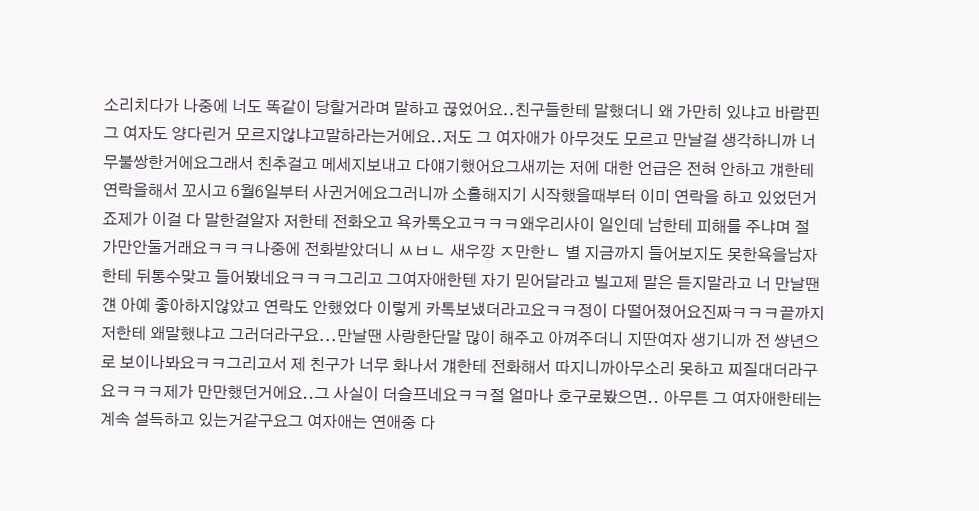소리치다가 나중에 너도 똑같이 당할거라며 말하고 끊었어요..친구들한테 말했더니 왜 가만히 있냐고 바람핀 그 여자도 양다린거 모르지않냐고말하라는거에요..저도 그 여자애가 아무것도 모르고 만날걸 생각하니까 너무불쌍한거에요그래서 친추걸고 메세지보내고 다얘기했어요그새끼는 저에 대한 언급은 전혀 안하고 걔한테 연락을해서 꼬시고 6월6일부터 사귄거에요그러니까 소홀해지기 시작했을때부터 이미 연락을 하고 있었던거죠제가 이걸 다 말한걸알자 저한테 전화오고 욕카톡오고ㅋㅋㅋ왜우리사이 일인데 남한테 피해를 주냐며 절 가만안둘거래요ㅋㅋㅋ나중에 전화받았더니 ㅆㅂㄴ 새우깡 ㅈ만한ㄴ 별 지금까지 들어보지도 못한욕을남자한테 뒤통수맞고 들어봤네요ㅋㅋㅋ그리고 그여자애한텐 자기 믿어달라고 빌고제 말은 듣지말라고 너 만날땐 걘 아예 좋아하지않았고 연락도 안했었다 이렇게 카톡보냈더라고요ㅋㅋ정이 다떨어졌어요진짜ㅋㅋㅋ끝까지 저한테 왜말했냐고 그러더라구요...만날땐 사랑한단말 많이 해주고 아껴주더니 지딴여자 생기니까 전 썅년으로 보이나봐요ㅋㅋ그리고서 제 친구가 너무 화나서 걔한테 전화해서 따지니까아무소리 못하고 찌질대더라구요ㅋㅋㅋ제가 만만했던거에요..그 사실이 더슬프네요ㅋㅋ절 얼마나 호구로봤으면.. 아무튼 그 여자애한테는 계속 설득하고 있는거같구요그 여자애는 연애중 다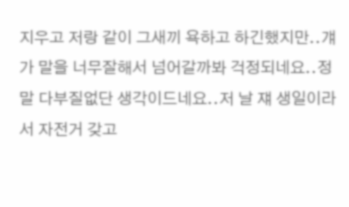지우고 저랑 같이 그새끼 욕하고 하긴했지만..걔가 말을 너무잘해서 넘어갈까봐 걱정되네요..정말 다부질없단 생각이드네요..저 날 쟤 생일이라서 자전거 갖고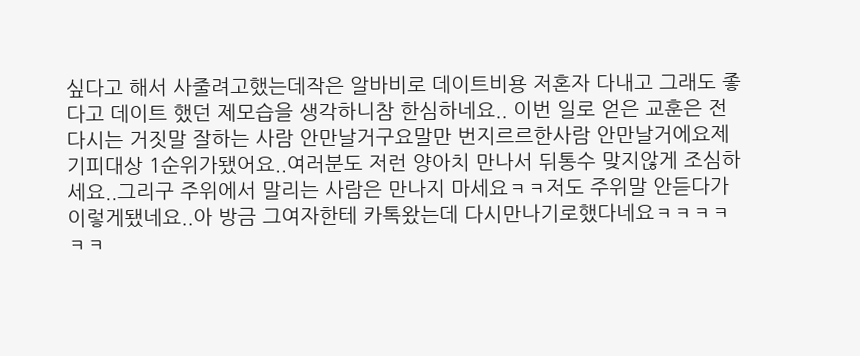싶다고 해서 사줄려고했는데작은 알바비로 데이트비용 저혼자 다내고 그래도 좋다고 데이트 했던 제모습을 생각하니참 한심하네요.. 이번 일로 얻은 교훈은 전 다시는 거짓말 잘하는 사람 안만날거구요말만 번지르르한사람 안만날거에요제 기피대상 1순위가됐어요..여러분도 저런 양아치 만나서 뒤통수 맞지않게 조심하세요..그리구 주위에서 말리는 사람은 만나지 마세요ㅋㅋ저도 주위말 안듣다가 이렇게됐네요..아 방금 그여자한테 카톡왔는데 다시만나기로했다네요ㅋㅋㅋㅋㅋㅋ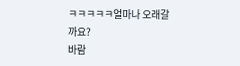ㅋㅋㅋㅋㅋ얼마나 오래갈까요?
바람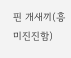핀 개새끼(흥미진진함)